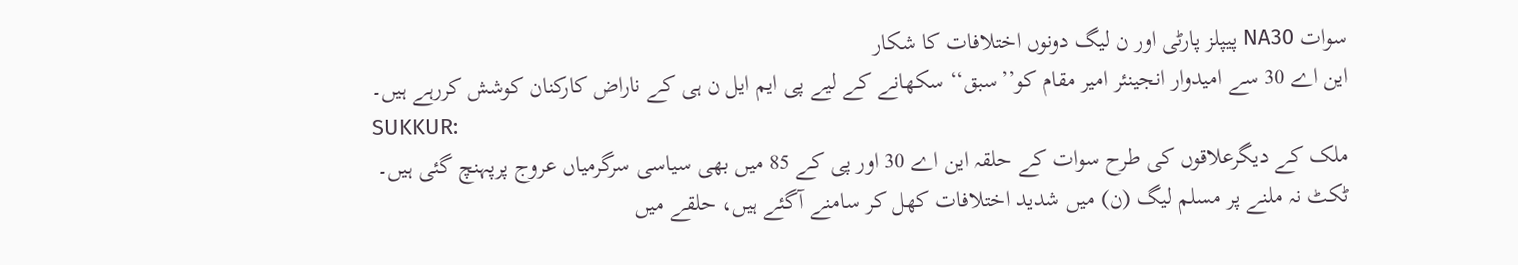سوات NA30 پیپلز پارٹی اور ن لیگ دونوں اختلافات کا شکار
این اے 30 سے امیدوار انجینئر امیر مقام کو’’سبق‘‘ سکھانے کے لیے پی ایم ایل ن ہی کے ناراض کارکنان کوشش کررہے ہیں۔
SUKKUR:
ملک کے دیگرعلاقوں کی طرح سوات کے حلقہ این اے 30 اور پی کے 85 میں بھی سیاسی سرگرمیاں عروج پرپہنچ گئی ہیں۔
ٹکٹ نہ ملنے پر مسلم لیگ (ن) میں شدید اختلافات کھل کر سامنے آگئے ہیں، حلقے میں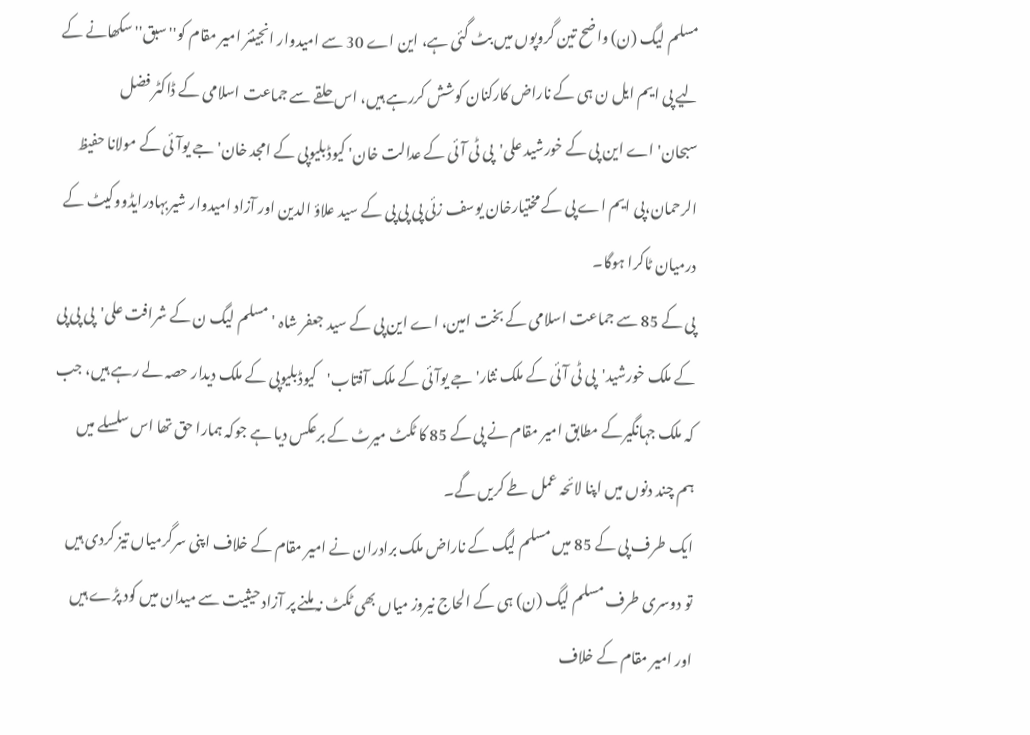مسلم لیگ (ن) واضح تین گروپوں میں بٹ گئی ہے، این اے 30 سے امیدوار انجینئر امیر مقام کو''سبق'' سکھانے کے لیے پی ایم ایل ن ہی کے ناراض کارکنان کوشش کررہے ہیں، اس حلقے سے جماعت اسلامی کے ڈاکٹر فضل سبحان'اے این پی کے خورشید علی'پی ٹی آئی کے عدالت خان' کیوڈبلیوپی کے امجد خان'جے یوآئی کے مولانا حفیظ الرحمان،پی ایم اے پی کے مختیارخان یوسف زئی پی پی پی کے سید علاؤ الدین اور آزاد امیدوار شیربہادرایڈووکیٹ کے درمیان ٹاکرا ہوگا۔
پی کے 85 سے جماعت اسلامی کے بخت امین، اے این پی کے سید جعفر شاہ ' مسلم لیگ ن کے شرافت علی'پی پی پی کے ملک خورشید'پی ٹی آئی کے ملک نثار' جے یوآئی کے ملک آفتاب'کیوڈبلیوپی کے ملک دیدار حصہ لے رہے ہیں، جب کہ ملک جہانگیرکے مطابق امیر مقام نے پی کے 85 کا ٹکٹ میرٹ کے برعکس دیا ہے جوکہ ہمارا حق تھا اس سلسلے میں ہم چند دنوں میں اپنا لائحہ عمل طے کریں گے۔
ایک طرف پی کے 85 میں مسلم لیگ کے ناراض ملک برادران نے امیر مقام کے خلاف اپنی سرگرمیاں تیز کردی ہیں تو دوسری طرف مسلم لیگ (ن) ہی کے الحاج نیروز میاں بھی ٹکٹ نہ ملنے پر آزاد حیثیت سے میدان میں کود پڑے ہیں اور امیر مقام کے خلاف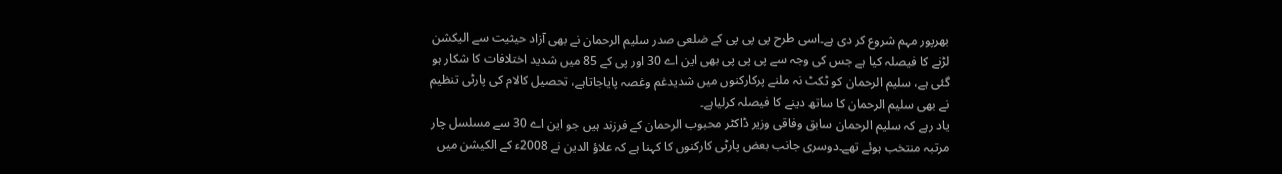بھرپور مہم شروع کر دی ہے۔اسی طرح پی پی پی کے ضلعی صدر سلیم الرحمان نے بھی آزاد حیثیت سے الیکشن لڑنے کا فیصلہ کیا ہے جس کی وجہ سے پی پی پی بھی این اے 30 اور پی کے 85 میں شدید اختلافات کا شکار ہو گئی ہے، سلیم الرحمان کو ٹکٹ نہ ملنے پرکارکنوں میں شدیدغم وغصہ پایاجاتاہے، تحصیل کالام کی پارٹی تنظیم نے بھی سلیم الرحمان کا ساتھ دینے کا فیصلہ کرلیاہے۔
یاد رہے کہ سلیم الرحمان سابق وفاقی وزیر ڈاکٹر محبوب الرحمان کے فرزند ہیں جو این اے 30 سے مسلسل چار مرتبہ منتخب ہوئے تھے۔دوسری جانب بعض پارٹی کارکنوں کا کہنا ہے کہ علاؤ الدین نے 2008ء کے الکیشن میں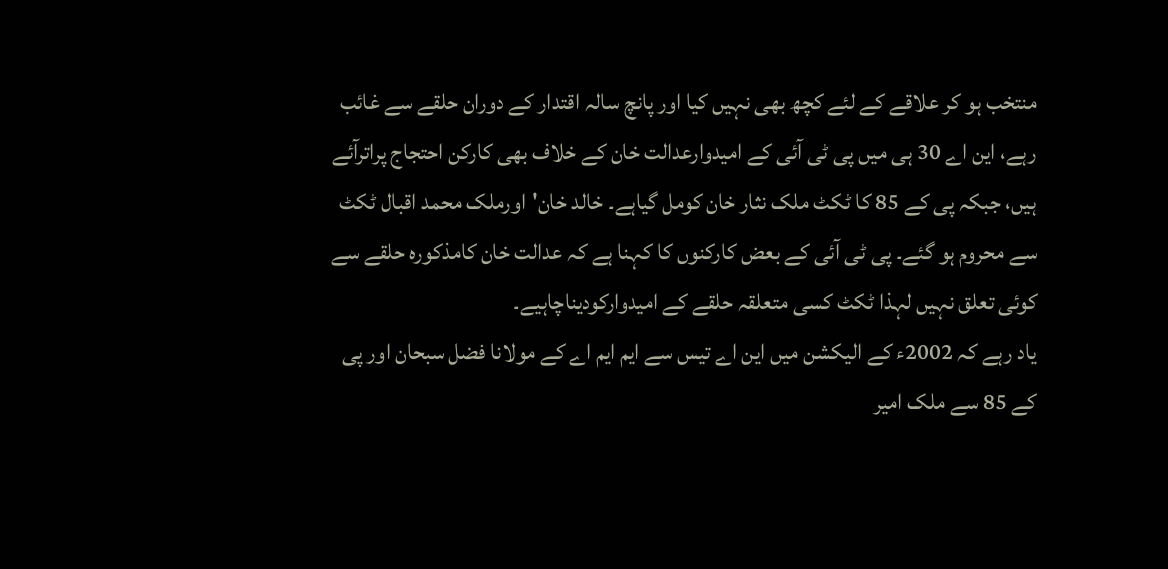منتخب ہو کر علاقے کے لئے کچھ بھی نہیں کیا اور پانچ سالہ اقتدار کے دوران حلقے سے غائب رہے، این اے 30 ہی میں پی ٹی آئی کے امیدوارعدالت خان کے خلاف بھی کارکن احتجاج پراترآئے ہیں، جبکہ پی کے 85 کا ٹکٹ ملک نثار خان کومل گیاہے۔ خالد خان'اورملک محمد اقبال ٹکٹ سے محروم ہو گئے۔ پی ٹی آئی کے بعض کارکنوں کا کہنا ہے کہ عدالت خان کامذکورہ حلقے سے کوئی تعلق نہیں لہذا ٹکٹ کسی متعلقہ حلقے کے امیدوارکودیناچاہیے۔
یاد رہے کہ 2002ء کے الیکشن میں این اے تیس سے ایم ایم اے کے مولانا فضل سبحان اور پی کے 85 سے ملک امیر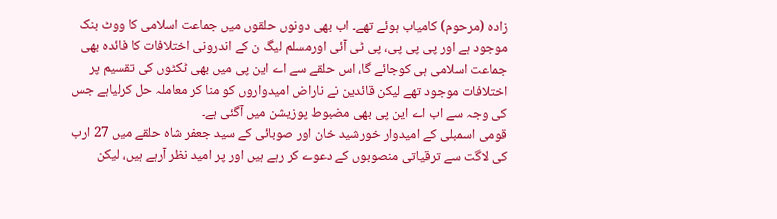زادہ (مرحوم) کامیاب ہوئے تھے۔ اب بھی دونوں حلقوں میں جماعت اسلامی کا ووٹ بنک موجود ہے اور پی پی پی، پی ٹی آئی اورمسلم لیگ ن کے اندرونی اختلافات کا فائدہ بھی جماعت اسلامی ہی کوجائے گا، اس حلقے سے اے این پی میں بھی ٹکٹوں کی تقسیم پر اختلافات موجود تھے لیکن قائدین نے ناراض امیدواروں کو منا کر معاملہ حل کرلیاہے جس کی وجہ سے اب اے این پی بھی مضبوط پوزیشن میں آگئی ہے۔
قومی اسمبلی کے امیدوار خورشید خان اور صوبائی کے سید جعفر شاہ حلقے میں 27 ارب کی لاگت سے ترقیاتی منصوبوں کے دعوے کر رہے ہیں اور پر امید نظر آرہے ہیں، لیکن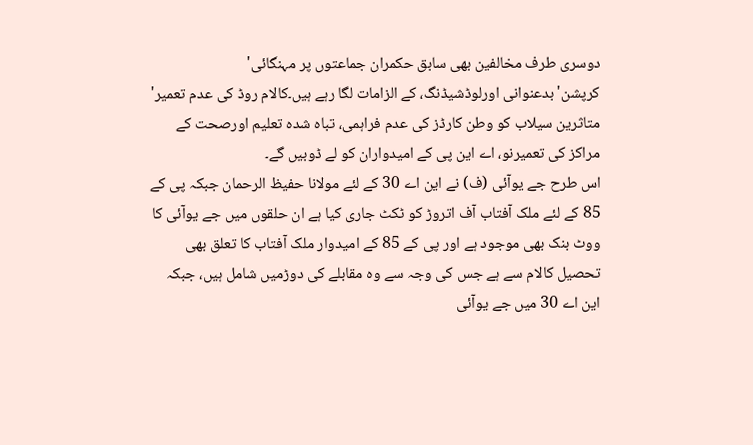دوسری طرف مخالفین بھی سابق حکمران جماعتوں پر مہنگائی' کرپشن'بدعنوانی اورلوڈشیڈنگ، کے الزامات لگا رہے ہیں۔کالام روڈ کی عدم تعمیر' متاثرین سیلاب کو وطن کارڈز کی عدم فراہمی، تباہ شدہ تعلیم اورصحت کے مراکز کی تعمیرنو، اے این پی کے امیدواران کو لے ڈوبیں گے۔
اس طرح جے یوآئی (ف) نے این اے 30 کے لئے مولانا حفیظ الرحمان جبکہ پی کے 85 کے لئے ملک آفتاب آف اتروڑ کو ٹکٹ جاری کیا ہے ان حلقوں میں جے یوآئی کا ووٹ بنک بھی موجود ہے اور پی کے 85 کے امیدوار ملک آفتاب کا تعلق بھی تحصیل کالام سے ہے جس کی وجہ سے وہ مقابلے کی دوڑمیں شامل ہیں، جبکہ این اے 30 میں جے یوآئی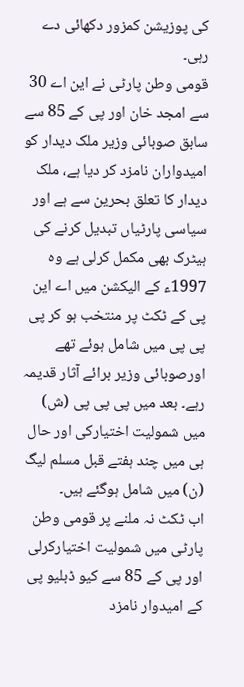کی پوزیشن کمزور دکھائی دے رہی۔
قومی وطن پارٹی نے این اے 30 سے امجد خان اور پی کے 85 سے سابق صوبائی وزیر ملک دیدار کو امیدواران نامزد کر دیا ہے، ملک دیدار کا تعلق بحرین سے ہے اور سیاسی پارٹیاں تبدیل کرنے کی ہیٹرک بھی مکمل کرلی ہے وہ 1997ء کے الیکشن میں اے این پی کے ٹکٹ پر منتخب ہو کر پی پی پی میں شامل ہوئے تھے اورصوبائی وزیر برائے آثار قدیمہ رہے۔ بعد میں پی پی پی (ش) میں شمولیت اختیارکی اور حال ہی میں چند ہفتے قبل مسلم لیگ (ن) میں شامل ہوگئے ہیں۔
اب ٹکٹ نہ ملنے پر قومی وطن پارٹی میں شمولیت اختیارکرلی اور پی کے 85 سے کیو ڈبلیو پی کے امیدوار نامزد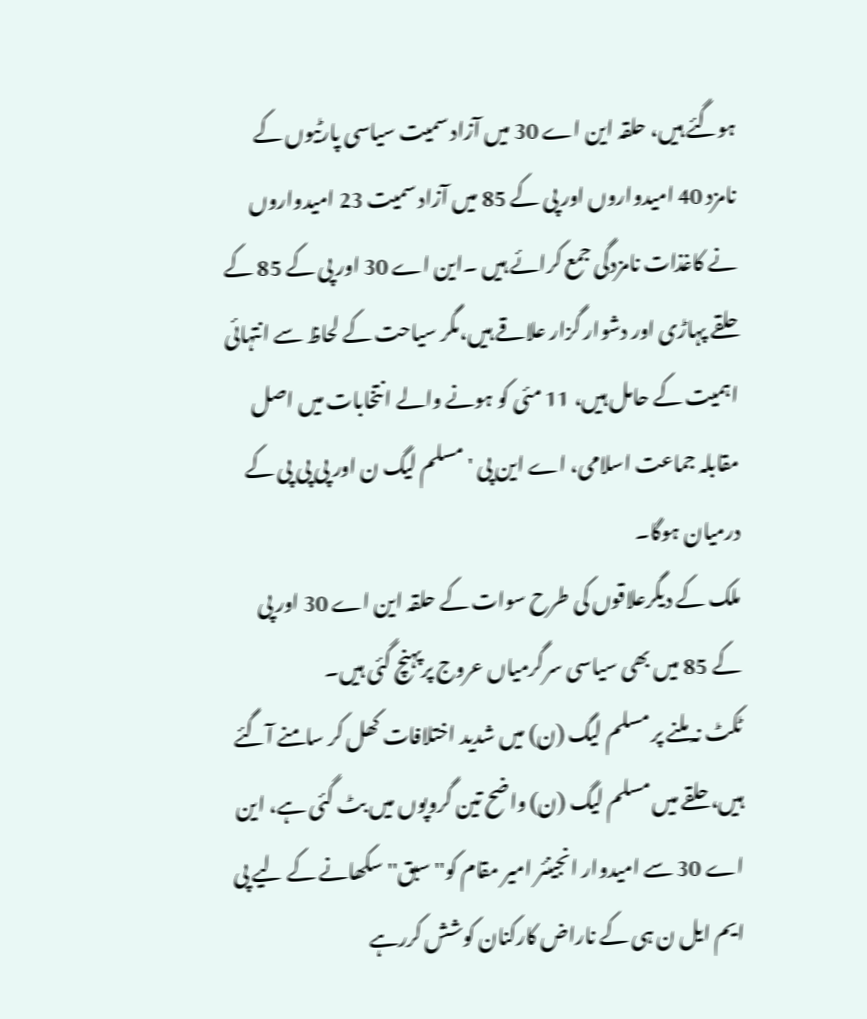ہوگئے ہیں، حلقہ این اے 30 میں آزاد سمیت سیاسی پارٹیوں کے نامزد 40 امیدواروں اور پی کے 85 میں آزاد سمیت 23 امیدواروں نے کاغذات نامزدگی جمع کرائے ہیں ۔این اے 30 اور پی کے 85 کے حلقے پہاڑی اور دشوار گزار علاقے ہیں،مگر سیاحت کے لحاظ سے انتہائی اہمیت کے حامل ہیں، 11 مئی کو ہونے والے انتخابات میں اصل مقابلہ جماعت اسلامی، اے این پی ' مسلم لیگ ن اور پی پی پی کے درمیان ہوگا۔
ملک کے دیگرعلاقوں کی طرح سوات کے حلقہ این اے 30 اور پی کے 85 میں بھی سیاسی سرگرمیاں عروج پرپہنچ گئی ہیں۔
ٹکٹ نہ ملنے پر مسلم لیگ (ن) میں شدید اختلافات کھل کر سامنے آگئے ہیں، حلقے میں مسلم لیگ (ن) واضح تین گروپوں میں بٹ گئی ہے، این اے 30 سے امیدوار انجینئر امیر مقام کو''سبق'' سکھانے کے لیے پی ایم ایل ن ہی کے ناراض کارکنان کوشش کررہے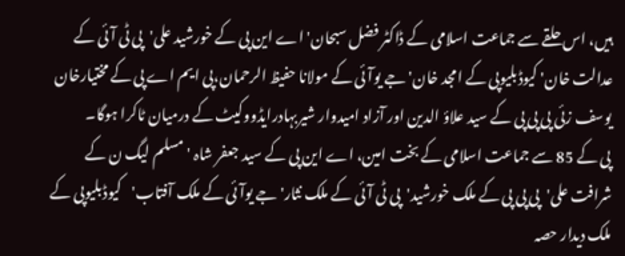ہیں، اس حلقے سے جماعت اسلامی کے ڈاکٹر فضل سبحان'اے این پی کے خورشید علی'پی ٹی آئی کے عدالت خان' کیوڈبلیوپی کے امجد خان'جے یوآئی کے مولانا حفیظ الرحمان،پی ایم اے پی کے مختیارخان یوسف زئی پی پی پی کے سید علاؤ الدین اور آزاد امیدوار شیربہادرایڈووکیٹ کے درمیان ٹاکرا ہوگا۔
پی کے 85 سے جماعت اسلامی کے بخت امین، اے این پی کے سید جعفر شاہ ' مسلم لیگ ن کے شرافت علی'پی پی پی کے ملک خورشید'پی ٹی آئی کے ملک نثار' جے یوآئی کے ملک آفتاب'کیوڈبلیوپی کے ملک دیدار حصہ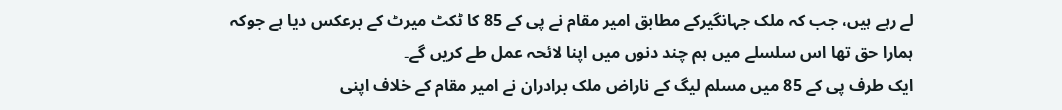لے رہے ہیں، جب کہ ملک جہانگیرکے مطابق امیر مقام نے پی کے 85 کا ٹکٹ میرٹ کے برعکس دیا ہے جوکہ ہمارا حق تھا اس سلسلے میں ہم چند دنوں میں اپنا لائحہ عمل طے کریں گے۔
ایک طرف پی کے 85 میں مسلم لیگ کے ناراض ملک برادران نے امیر مقام کے خلاف اپنی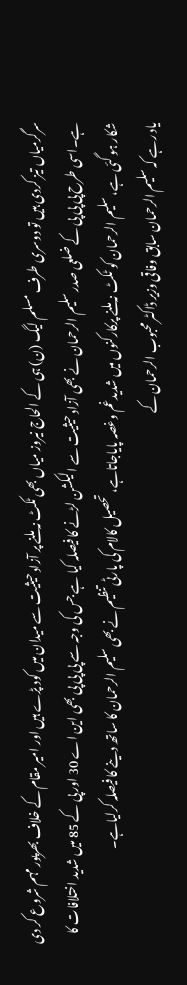سرگرمیاں تیز کردی ہیں تو دوسری طرف مسلم لیگ (ن) ہی کے الحاج نیروز میاں بھی ٹکٹ نہ ملنے پر آزاد حیثیت سے میدان میں کود پڑے ہیں اور امیر مقام کے خلاف بھرپور مہم شروع کر دی ہے۔اسی طرح پی پی پی کے ضلعی صدر سلیم الرحمان نے بھی آزاد حیثیت سے الیکشن لڑنے کا فیصلہ کیا ہے جس کی وجہ سے پی پی پی بھی این اے 30 اور پی کے 85 میں شدید اختلافات کا شکار ہو گئی ہے، سلیم الرحمان کو ٹکٹ نہ ملنے پرکارکنوں میں شدیدغم وغصہ پایاجاتاہے، تحصیل کالام کی پارٹی تنظیم نے بھی سلیم الرحمان کا ساتھ دینے کا فیصلہ کرلیاہے۔
یاد رہے کہ سلیم الرحمان سابق وفاقی وزیر ڈاکٹر محبوب الرحمان کے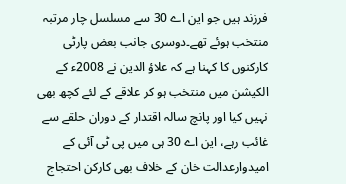فرزند ہیں جو این اے 30 سے مسلسل چار مرتبہ منتخب ہوئے تھے۔دوسری جانب بعض پارٹی کارکنوں کا کہنا ہے کہ علاؤ الدین نے 2008ء کے الکیشن میں منتخب ہو کر علاقے کے لئے کچھ بھی نہیں کیا اور پانچ سالہ اقتدار کے دوران حلقے سے غائب رہے، این اے 30 ہی میں پی ٹی آئی کے امیدوارعدالت خان کے خلاف بھی کارکن احتجاج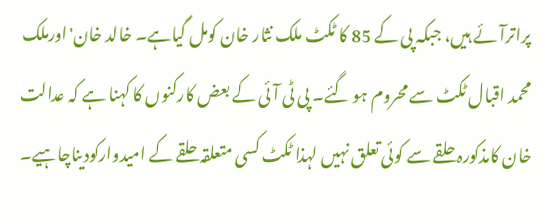پراترآئے ہیں، جبکہ پی کے 85 کا ٹکٹ ملک نثار خان کومل گیاہے۔ خالد خان'اورملک محمد اقبال ٹکٹ سے محروم ہو گئے۔ پی ٹی آئی کے بعض کارکنوں کا کہنا ہے کہ عدالت خان کامذکورہ حلقے سے کوئی تعلق نہیں لہذا ٹکٹ کسی متعلقہ حلقے کے امیدوارکودیناچاہیے۔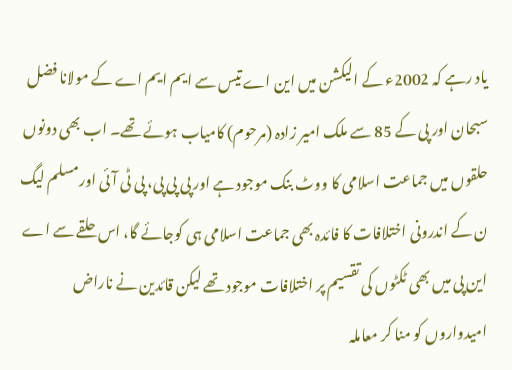یاد رہے کہ 2002ء کے الیکشن میں این اے تیس سے ایم ایم اے کے مولانا فضل سبحان اور پی کے 85 سے ملک امیر زادہ (مرحوم) کامیاب ہوئے تھے۔ اب بھی دونوں حلقوں میں جماعت اسلامی کا ووٹ بنک موجود ہے اور پی پی پی، پی ٹی آئی اورمسلم لیگ ن کے اندرونی اختلافات کا فائدہ بھی جماعت اسلامی ہی کوجائے گا، اس حلقے سے اے این پی میں بھی ٹکٹوں کی تقسیم پر اختلافات موجود تھے لیکن قائدین نے ناراض امیدواروں کو منا کر معاملہ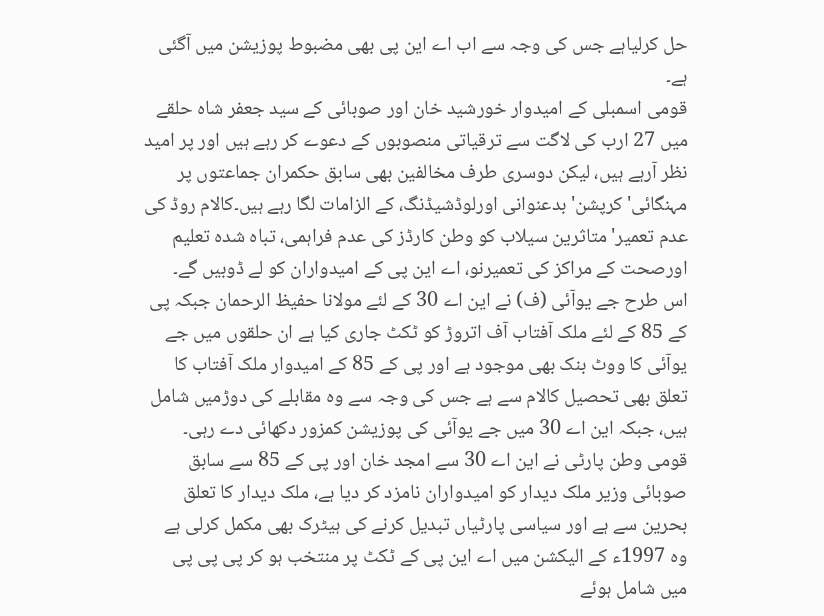حل کرلیاہے جس کی وجہ سے اب اے این پی بھی مضبوط پوزیشن میں آگئی ہے۔
قومی اسمبلی کے امیدوار خورشید خان اور صوبائی کے سید جعفر شاہ حلقے میں 27 ارب کی لاگت سے ترقیاتی منصوبوں کے دعوے کر رہے ہیں اور پر امید نظر آرہے ہیں، لیکن دوسری طرف مخالفین بھی سابق حکمران جماعتوں پر مہنگائی' کرپشن'بدعنوانی اورلوڈشیڈنگ، کے الزامات لگا رہے ہیں۔کالام روڈ کی عدم تعمیر' متاثرین سیلاب کو وطن کارڈز کی عدم فراہمی، تباہ شدہ تعلیم اورصحت کے مراکز کی تعمیرنو، اے این پی کے امیدواران کو لے ڈوبیں گے۔
اس طرح جے یوآئی (ف) نے این اے 30 کے لئے مولانا حفیظ الرحمان جبکہ پی کے 85 کے لئے ملک آفتاب آف اتروڑ کو ٹکٹ جاری کیا ہے ان حلقوں میں جے یوآئی کا ووٹ بنک بھی موجود ہے اور پی کے 85 کے امیدوار ملک آفتاب کا تعلق بھی تحصیل کالام سے ہے جس کی وجہ سے وہ مقابلے کی دوڑمیں شامل ہیں، جبکہ این اے 30 میں جے یوآئی کی پوزیشن کمزور دکھائی دے رہی۔
قومی وطن پارٹی نے این اے 30 سے امجد خان اور پی کے 85 سے سابق صوبائی وزیر ملک دیدار کو امیدواران نامزد کر دیا ہے، ملک دیدار کا تعلق بحرین سے ہے اور سیاسی پارٹیاں تبدیل کرنے کی ہیٹرک بھی مکمل کرلی ہے وہ 1997ء کے الیکشن میں اے این پی کے ٹکٹ پر منتخب ہو کر پی پی پی میں شامل ہوئے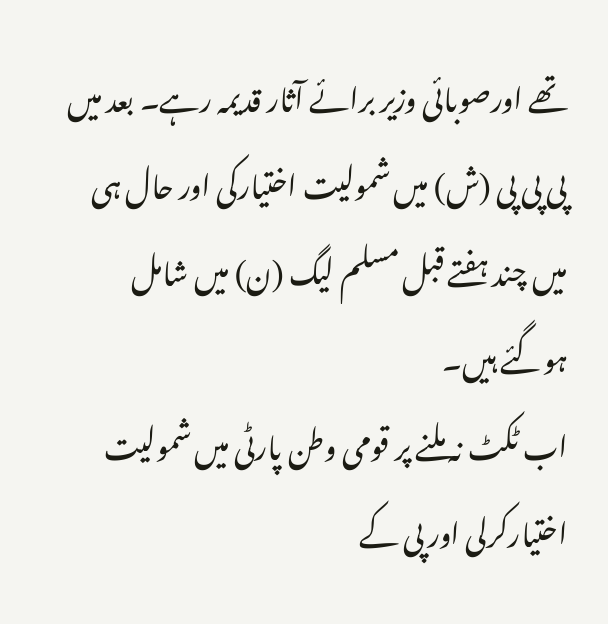تھے اورصوبائی وزیر برائے آثار قدیمہ رہے۔ بعد میں پی پی پی (ش) میں شمولیت اختیارکی اور حال ہی میں چند ہفتے قبل مسلم لیگ (ن) میں شامل ہوگئے ہیں۔
اب ٹکٹ نہ ملنے پر قومی وطن پارٹی میں شمولیت اختیارکرلی اور پی کے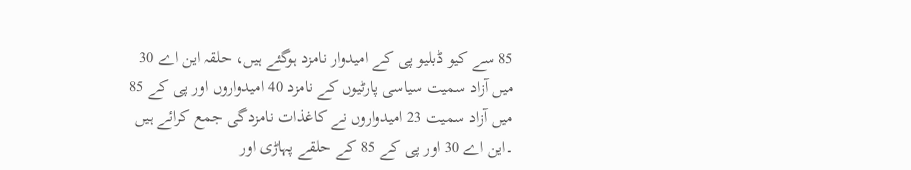85 سے کیو ڈبلیو پی کے امیدوار نامزد ہوگئے ہیں، حلقہ این اے 30 میں آزاد سمیت سیاسی پارٹیوں کے نامزد 40 امیدواروں اور پی کے 85 میں آزاد سمیت 23 امیدواروں نے کاغذات نامزدگی جمع کرائے ہیں ۔این اے 30 اور پی کے 85 کے حلقے پہاڑی اور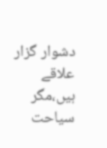دشوار گزار علاقے ہیں،مگر سیاحت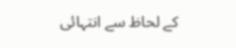کے لحاظ سے انتہائی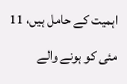اہمیت کے حامل ہیں، 11 مئی کو ہونے والے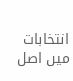انتخابات میں اصل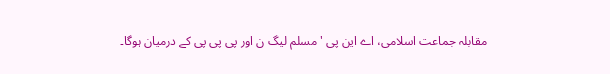مقابلہ جماعت اسلامی، اے این پی ' مسلم لیگ ن اور پی پی پی کے درمیان ہوگا۔